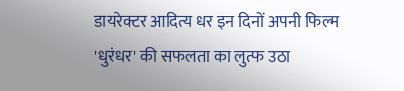डायरेक्टर आदित्य धर इन दिनों अपनी फिल्म 'धुरंधर' की सफलता का लुत्फ उठा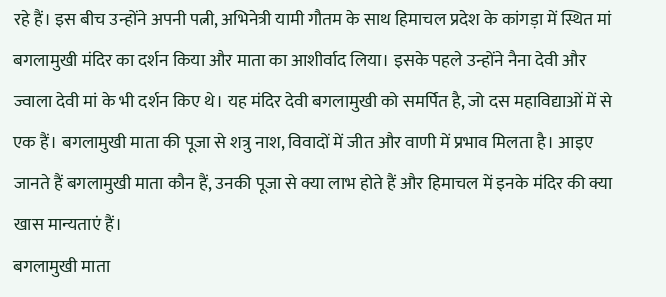रहे हैं। इस बीच उन्होंने अपनी पत्नी, अभिनेत्री यामी गौतम के साथ हिमाचल प्रदेश के कांगड़ा में स्थित मां बगलामुखी मंदिर का दर्शन किया और माता का आशीर्वाद लिया। इसके पहले उन्होंने नैना देवी और ज्वाला देवी मां के भी दर्शन किए थे। यह मंदिर देवी बगलामुखी को समर्पित है, जो दस महाविद्याओं में से एक हैं। बगलामुखी माता की पूजा से शत्रु नाश, विवादों में जीत और वाणी में प्रभाव मिलता है। आइए जानते हैं बगलामुखी माता कौन हैं, उनकी पूजा से क्या लाभ होते हैं और हिमाचल में इनके मंदिर की क्या खास मान्यताएं हैं।
बगलामुखी माता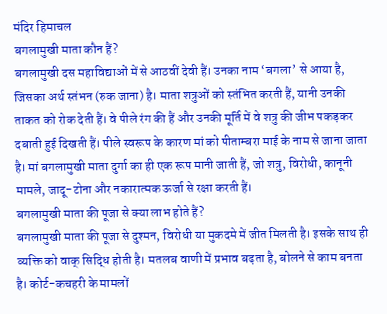मंदिर हिमाचल
बगलामुखी माता कौन हैं?
बगलामुखी दस महाविद्याओं में से आठवीं देवी हैं। उनका नाम ‘बगला’ से आया है, जिसका अर्थ स्तंभन (रुक जाना) है। माता शत्रुओं को स्तंभित करती हैं, यानी उनकी ताकत को रोक देती हैं। वे पीले रंग की हैं और उनकी मूर्ति में वे शत्रु की जीभ पकड़कर दबाती हुई दिखती हैं। पीले स्वरूप के कारण मां को पीताम्बरा माई के नाम से जाना जाता है। मां बगलामुखी माता दुर्गा का ही एक रूप मानी जाती हैं, जो शत्रु, विरोधी, कानूनी मामले, जादू-टोना और नकारात्मक ऊर्जा से रक्षा करती हैं।
बगलामुखी माता की पूजा से क्या लाभ होते हैं?
बगलामुखी माता की पूजा से दुश्मन, विरोधी या मुकदमे में जीत मिलती है। इसके साथ ही व्यक्ति को वाक् सिद्धि होती है। मतलब वाणी में प्रभाव बढ़ता है, बोलने से काम बनता है। कोर्ट-कचहरी के मामलों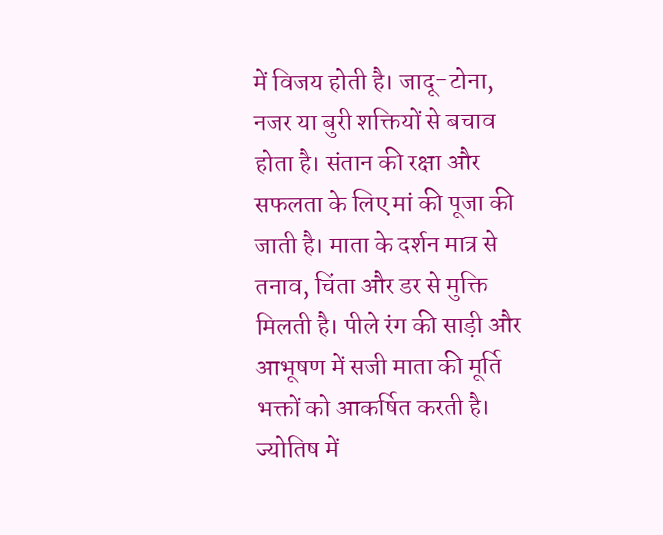में विजय होती है। जादू-टोना, नजर या बुरी शक्तियों से बचाव होता है। संतान की रक्षा और सफलता के लिए मां की पूजा की जाती है। माता के दर्शन मात्र से तनाव, चिंता और डर से मुक्ति मिलती है। पीले रंग की साड़ी और आभूषण में सजी माता की मूर्ति भक्तों को आकर्षित करती है। ज्योतिष में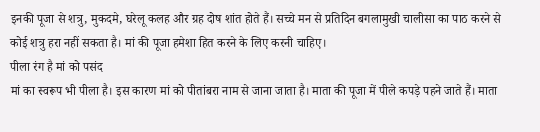इनकी पूजा से शत्रु, मुकदमे, घरेलू कलह और ग्रह दोष शांत होते हैं। सच्चे मन से प्रतिदिन बगलामुखी चालीसा का पाठ करने से कोई शत्रु हरा नहीं सकता है। मां की पूजा हमेशा हित करने के लिए करनी चाहिए।
पीला रंग है मां को पसंद
मां का स्वरूप भी पीला है। इस कारण मां को पीतांबरा नाम से जाना जाता है। माता की पूजा में पीले कपड़े पहने जाते हैं। माता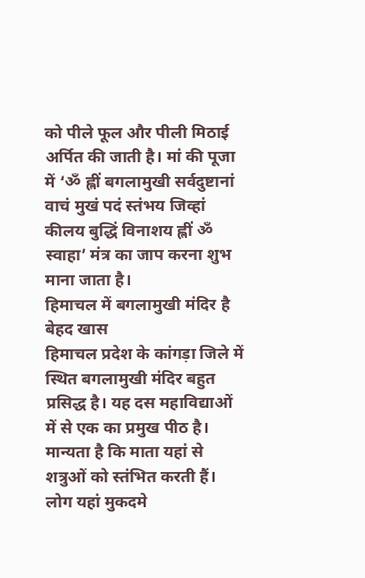को पीले फूल और पीली मिठाई अर्पित की जाती है। मां की पूजा में ‘ॐ ह्लीं बगलामुखी सर्वदुष्टानां वाचं मुखं पदं स्तंभय जिव्हां कीलय बुद्धिं विनाशय ह्लीं ॐ स्वाहा’ मंत्र का जाप करना शुभ माना जाता है।
हिमाचल में बगलामुखी मंदिर है बेहद खास
हिमाचल प्रदेश के कांगड़ा जिले में स्थित बगलामुखी मंदिर बहुत प्रसिद्ध है। यह दस महाविद्याओं में से एक का प्रमुख पीठ है। मान्यता है कि माता यहां से शत्रुओं को स्तंभित करती हैं। लोग यहां मुकदमे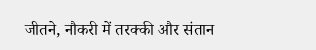जीतने, नौकरी में तरक्की और संतान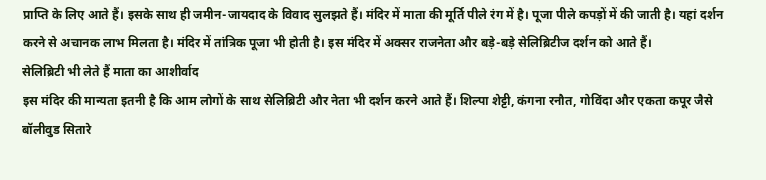प्राप्ति के लिए आते हैं। इसके साथ ही जमीन-जायदाद के विवाद सुलझते हैं। मंदिर में माता की मूर्ति पीले रंग में है। पूजा पीले कपड़ों में की जाती है। यहां दर्शन करने से अचानक लाभ मिलता है। मंदिर में तांत्रिक पूजा भी होती है। इस मंदिर में अक्सर राजनेता और बड़े-बड़े सेलिब्रिटीज दर्शन को आते हैं।
सेलिब्रिटी भी लेते हैं माता का आशीर्वाद
इस मंदिर की मान्यता इतनी है कि आम लोगों के साथ सेलिब्रिटी और नेता भी दर्शन करने आते हैं। शिल्पा शेट्टी, कंगना रनौत, गोविंदा और एकता कपूर जैसे बॉलीवुड सितारे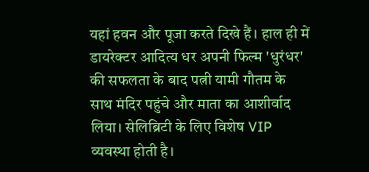यहां हवन और पूजा करते दिखे हैं। हाल ही में डायरेक्टर आदित्य धर अपनी फिल्म 'धुरंधर' की सफलता के बाद पत्नी यामी गौतम के साथ मंदिर पहुंचे और माता का आशीर्वाद लिया। सेलिब्रिटी के लिए विशेष VIP व्यवस्था होती है।